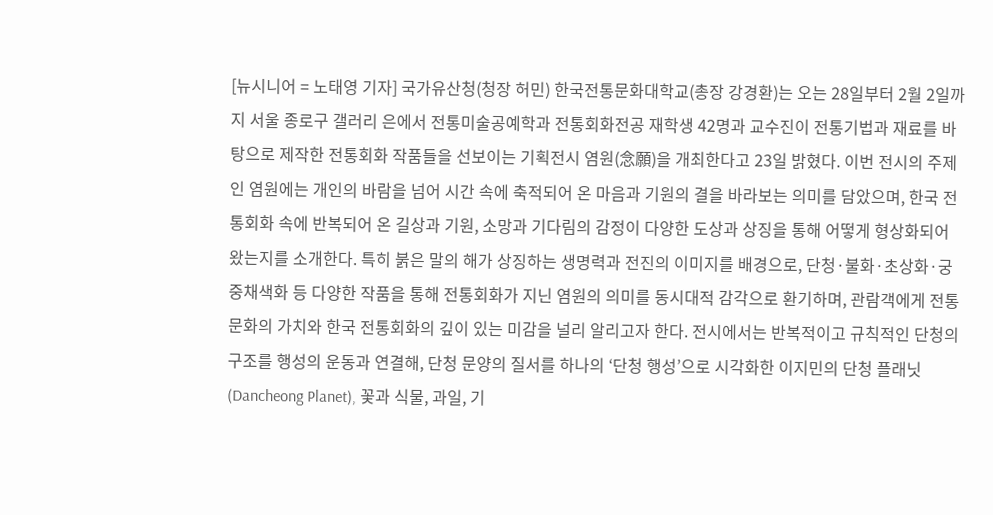[뉴시니어 = 노태영 기자] 국가유산청(청장 허민) 한국전통문화대학교(총장 강경환)는 오는 28일부터 2월 2일까지 서울 종로구 갤러리 은에서 전통미술공예학과 전통회화전공 재학생 42명과 교수진이 전통기법과 재료를 바탕으로 제작한 전통회화 작품들을 선보이는 기획전시 염원(念願)을 개최한다고 23일 밝혔다. 이번 전시의 주제인 염원에는 개인의 바람을 넘어 시간 속에 축적되어 온 마음과 기원의 결을 바라보는 의미를 담았으며, 한국 전통회화 속에 반복되어 온 길상과 기원, 소망과 기다림의 감정이 다양한 도상과 상징을 통해 어떻게 형상화되어 왔는지를 소개한다. 특히 붉은 말의 해가 상징하는 생명력과 전진의 이미지를 배경으로, 단청·불화·초상화·궁중채색화 등 다양한 작품을 통해 전통회화가 지닌 염원의 의미를 동시대적 감각으로 환기하며, 관람객에게 전통문화의 가치와 한국 전통회화의 깊이 있는 미감을 널리 알리고자 한다. 전시에서는 반복적이고 규칙적인 단청의 구조를 행성의 운동과 연결해, 단청 문양의 질서를 하나의 ‘단청 행성’으로 시각화한 이지민의 단청 플래닛(Dancheong Planet), 꽃과 식물, 과일, 기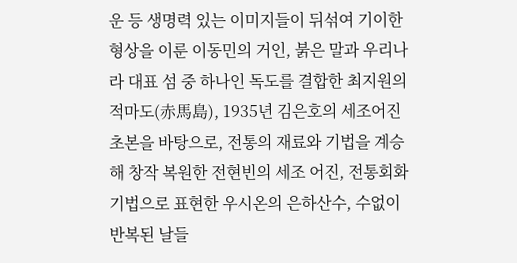운 등 생명력 있는 이미지들이 뒤섞여 기이한 형상을 이룬 이동민의 거인, 붉은 말과 우리나라 대표 섬 중 하나인 독도를 결합한 최지원의 적마도(赤馬島), 1935년 김은호의 세조어진 초본을 바탕으로, 전통의 재료와 기법을 계승해 창작 복원한 전현빈의 세조 어진, 전통회화 기법으로 표현한 우시온의 은하산수, 수없이 반복된 날들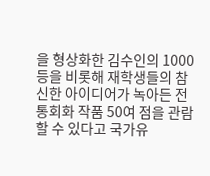을 형상화한 김수인의 1000 등을 비롯해 재학생들의 참신한 아이디어가 녹아든 전통회화 작품 50여 점을 관람할 수 있다고 국가유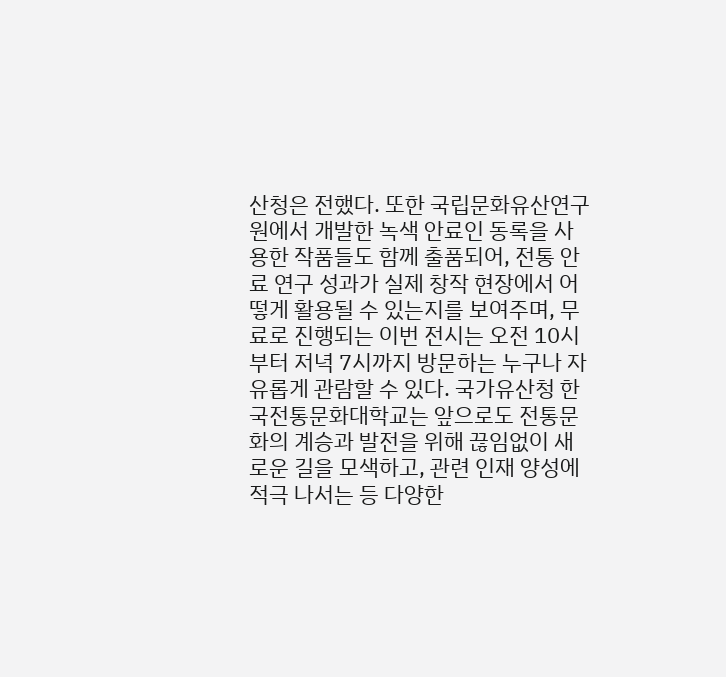산청은 전했다. 또한 국립문화유산연구원에서 개발한 녹색 안료인 동록을 사용한 작품들도 함께 출품되어, 전통 안료 연구 성과가 실제 창작 현장에서 어떻게 활용될 수 있는지를 보여주며, 무료로 진행되는 이번 전시는 오전 10시부터 저녁 7시까지 방문하는 누구나 자유롭게 관람할 수 있다. 국가유산청 한국전통문화대학교는 앞으로도 전통문화의 계승과 발전을 위해 끊임없이 새로운 길을 모색하고, 관련 인재 양성에 적극 나서는 등 다양한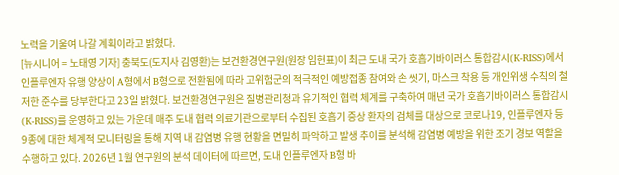노력을 기울여 나갈 계획이라고 밝혔다.
[뉴시니어 = 노태영 기자] 충북도(도지사 김영환)는 보건환경연구원(원장 임헌표)이 최근 도내 국가 호흡기바이러스 통합감시(K-RISS)에서 인플루엔자 유행 양상이 A형에서 B형으로 전환됨에 따라 고위험군의 적극적인 예방접종 참여와 손 씻기, 마스크 착용 등 개인위생 수칙의 철저한 준수를 당부한다고 23일 밝혔다. 보건환경연구원은 질병관리청과 유기적인 협력 체계를 구축하여 매년 국가 호흡기바이러스 통합감시(K-RISS)를 운영하고 있는 가운데 매주 도내 협력 의료기관으로부터 수집된 호흡기 증상 환자의 검체를 대상으로 코로나19, 인플루엔자 등 9종에 대한 체계적 모니터링을 통해 지역 내 감염병 유행 현황을 면밀히 파악하고 발생 추이를 분석해 감염병 예방을 위한 조기 경보 역할을 수행하고 있다. 2026년 1월 연구원의 분석 데이터에 따르면, 도내 인플루엔자 B형 바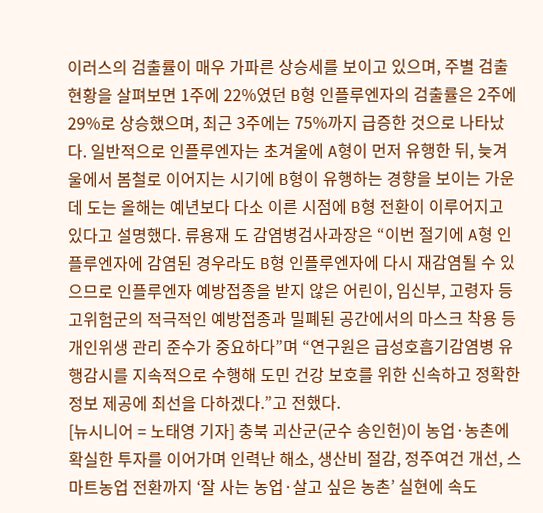이러스의 검출률이 매우 가파른 상승세를 보이고 있으며, 주별 검출 현황을 살펴보면 1주에 22%였던 B형 인플루엔자의 검출률은 2주에 29%로 상승했으며, 최근 3주에는 75%까지 급증한 것으로 나타났다. 일반적으로 인플루엔자는 초겨울에 A형이 먼저 유행한 뒤, 늦겨울에서 봄철로 이어지는 시기에 B형이 유행하는 경향을 보이는 가운데 도는 올해는 예년보다 다소 이른 시점에 B형 전환이 이루어지고 있다고 설명했다. 류용재 도 감염병검사과장은 “이번 절기에 A형 인플루엔자에 감염된 경우라도 B형 인플루엔자에 다시 재감염될 수 있으므로 인플루엔자 예방접종을 받지 않은 어린이, 임신부, 고령자 등 고위험군의 적극적인 예방접종과 밀폐된 공간에서의 마스크 착용 등 개인위생 관리 준수가 중요하다”며 “연구원은 급성호흡기감염병 유행감시를 지속적으로 수행해 도민 건강 보호를 위한 신속하고 정확한 정보 제공에 최선을 다하겠다.”고 전했다.
[뉴시니어 = 노태영 기자] 충북 괴산군(군수 송인헌)이 농업·농촌에 확실한 투자를 이어가며 인력난 해소, 생산비 절감, 정주여건 개선, 스마트농업 전환까지 ‘잘 사는 농업·살고 싶은 농촌’ 실현에 속도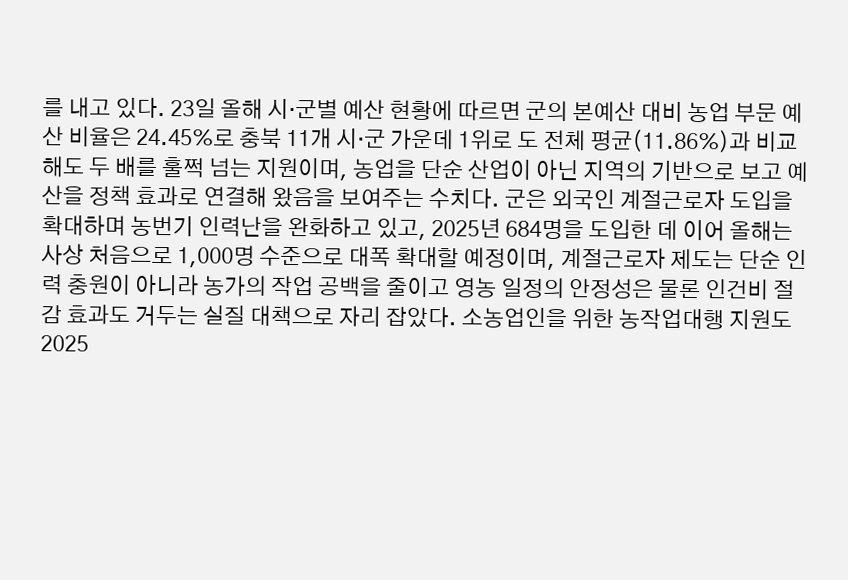를 내고 있다. 23일 올해 시·군별 예산 현황에 따르면 군의 본예산 대비 농업 부문 예산 비율은 24.45%로 충북 11개 시·군 가운데 1위로 도 전체 평균(11.86%)과 비교해도 두 배를 훌쩍 넘는 지원이며, 농업을 단순 산업이 아닌 지역의 기반으로 보고 예산을 정책 효과로 연결해 왔음을 보여주는 수치다. 군은 외국인 계절근로자 도입을 확대하며 농번기 인력난을 완화하고 있고, 2025년 684명을 도입한 데 이어 올해는 사상 처음으로 1,000명 수준으로 대폭 확대할 예정이며, 계절근로자 제도는 단순 인력 충원이 아니라 농가의 작업 공백을 줄이고 영농 일정의 안정성은 물론 인건비 절감 효과도 거두는 실질 대책으로 자리 잡았다. 소농업인을 위한 농작업대행 지원도 2025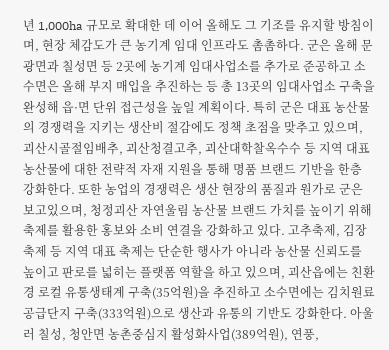년 1,000ha 규모로 확대한 데 이어 올해도 그 기조를 유지할 방침이며, 현장 체감도가 큰 농기계 임대 인프라도 촘촘하다. 군은 올해 문광면과 칠성면 등 2곳에 농기계 임대사업소를 추가로 준공하고 소수면은 올해 부지 매입을 추진하는 등 총 13곳의 임대사업소 구축을 완성해 읍·면 단위 접근성을 높일 계획이다. 특히 군은 대표 농산물의 경쟁력을 지키는 생산비 절감에도 정책 초점을 맞추고 있으며, 괴산시골절임배추, 괴산청결고추, 괴산대학찰옥수수 등 지역 대표 농산물에 대한 전략적 자재 지원을 통해 명품 브랜드 기반을 한층 강화한다. 또한 농업의 경쟁력은 생산 현장의 품질과 원가로 군은 보고있으며, 청정괴산 자연울림 농산물 브랜드 가치를 높이기 위해 축제를 활용한 홍보와 소비 연결을 강화하고 있다. 고추축제, 김장축제 등 지역 대표 축제는 단순한 행사가 아니라 농산물 신뢰도를 높이고 판로를 넓히는 플랫폼 역할을 하고 있으며, 괴산읍에는 친환경 로컬 유통생태계 구축(35억원)을 추진하고 소수면에는 김치원료 공급단지 구축(333억원)으로 생산과 유통의 기반도 강화한다. 아울러 칠성, 청안면 농촌중심지 활성화사업(389억원), 연풍,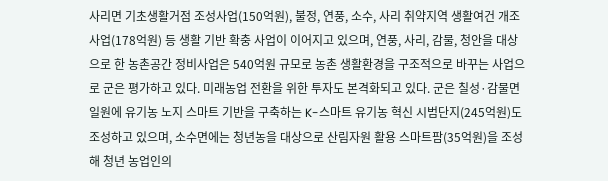사리면 기초생활거점 조성사업(150억원), 불정, 연풍, 소수, 사리 취약지역 생활여건 개조사업(178억원) 등 생활 기반 확충 사업이 이어지고 있으며, 연풍, 사리, 감물, 청안을 대상으로 한 농촌공간 정비사업은 540억원 규모로 농촌 생활환경을 구조적으로 바꾸는 사업으로 군은 평가하고 있다. 미래농업 전환을 위한 투자도 본격화되고 있다. 군은 칠성·감물면 일원에 유기농 노지 스마트 기반을 구축하는 K-스마트 유기농 혁신 시범단지(245억원)도 조성하고 있으며, 소수면에는 청년농을 대상으로 산림자원 활용 스마트팜(35억원)을 조성해 청년 농업인의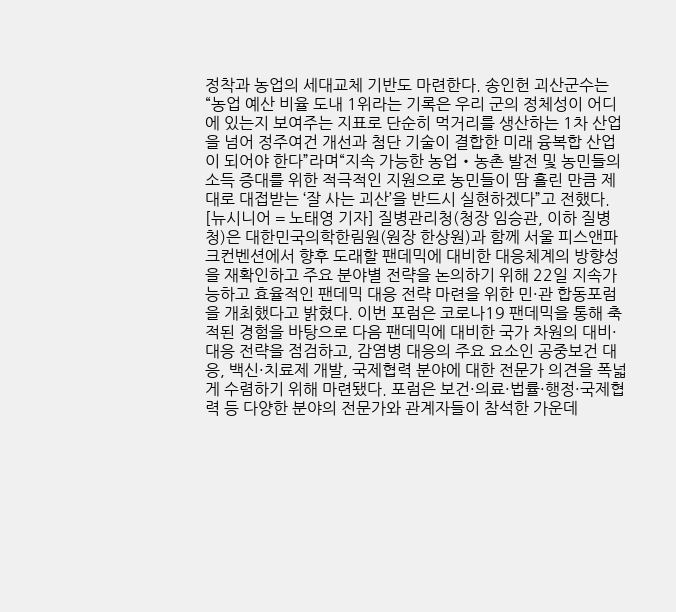정착과 농업의 세대교체 기반도 마련한다. 송인헌 괴산군수는 “농업 예산 비율 도내 1위라는 기록은 우리 군의 정체성이 어디에 있는지 보여주는 지표로 단순히 먹거리를 생산하는 1차 산업을 넘어 정주여건 개선과 첨단 기술이 결합한 미래 융복합 산업이 되어야 한다”라며“지속 가능한 농업‧농촌 발전 및 농민들의 소득 증대를 위한 적극적인 지원으로 농민들이 땀 흘린 만큼 제대로 대접받는 ‘잘 사는 괴산’을 반드시 실현하겠다”고 전했다.
[뉴시니어 = 노태영 기자] 질병관리청(청장 임승관, 이하 질병청)은 대한민국의학한림원(원장 한상원)과 함께 서울 피스앤파크컨벤션에서 향후 도래할 팬데믹에 대비한 대응체계의 방향성을 재확인하고 주요 분야별 전략을 논의하기 위해 22일 지속가능하고 효율적인 팬데믹 대응 전략 마련을 위한 민·관 합동포럼을 개최했다고 밝혔다. 이번 포럼은 코로나19 팬데믹을 통해 축적된 경험을 바탕으로 다음 팬데믹에 대비한 국가 차원의 대비·대응 전략을 점검하고, 감염병 대응의 주요 요소인 공중보건 대응, 백신·치료제 개발, 국제협력 분야에 대한 전문가 의견을 폭넓게 수렴하기 위해 마련됐다. 포럼은 보건·의료·법률·행정·국제협력 등 다양한 분야의 전문가와 관계자들이 참석한 가운데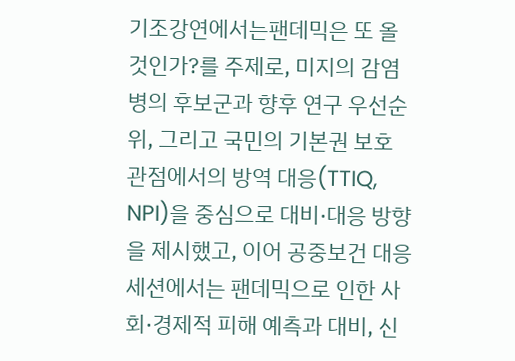기조강연에서는팬데믹은 또 올 것인가?를 주제로, 미지의 감염병의 후보군과 향후 연구 우선순위, 그리고 국민의 기본권 보호 관점에서의 방역 대응(TTIQ, NPI)을 중심으로 대비·대응 방향을 제시했고, 이어 공중보건 대응 세션에서는 팬데믹으로 인한 사회·경제적 피해 예측과 대비, 신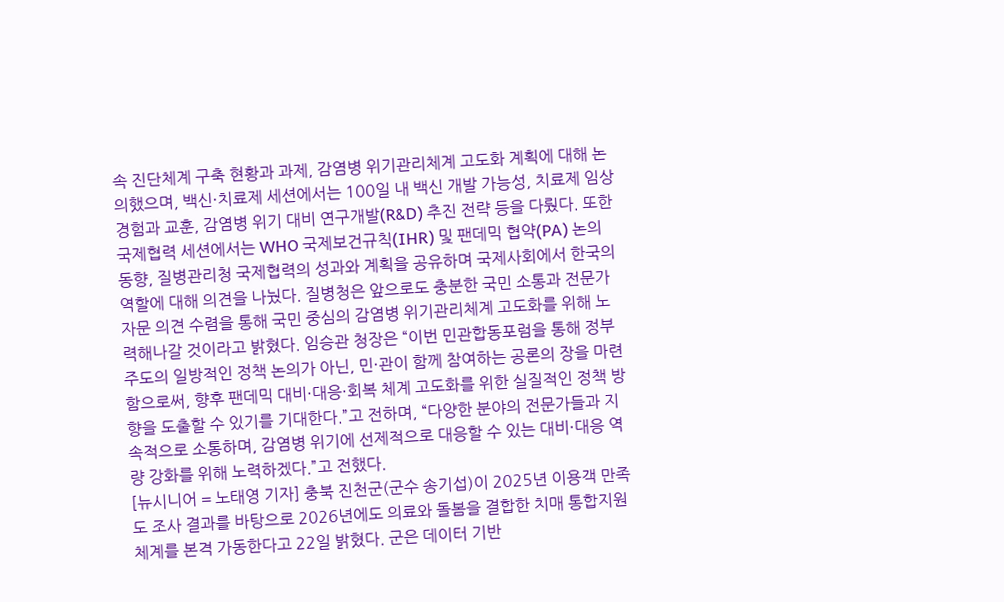속 진단체계 구축 현황과 과제, 감염병 위기관리체계 고도화 계획에 대해 논의했으며, 백신·치료제 세션에서는 100일 내 백신 개발 가능성, 치료제 임상 경험과 교훈, 감염병 위기 대비 연구개발(R&D) 추진 전략 등을 다뤘다. 또한 국제협력 세션에서는 WHO 국제보건규칙(IHR) 및 팬데믹 협약(PA) 논의 동향, 질병관리청 국제협력의 성과와 계획을 공유하며 국제사회에서 한국의 역할에 대해 의견을 나눴다. 질병청은 앞으로도 충분한 국민 소통과 전문가 자문 의견 수렴을 통해 국민 중심의 감염병 위기관리체계 고도화를 위해 노력해나갈 것이라고 밝혔다. 임승관 청장은 “이번 민관합동포럼을 통해 정부 주도의 일방적인 정책 논의가 아닌, 민·관이 함께 참여하는 공론의 장을 마련함으로써, 향후 팬데믹 대비·대응·회복 체계 고도화를 위한 실질적인 정책 방향을 도출할 수 있기를 기대한다.”고 전하며, “다양한 분야의 전문가들과 지속적으로 소통하며, 감염병 위기에 선제적으로 대응할 수 있는 대비·대응 역량 강화를 위해 노력하겠다.”고 전했다.
[뉴시니어 = 노태영 기자] 충북 진천군(군수 송기섭)이 2025년 이용객 만족도 조사 결과를 바탕으로 2026년에도 의료와 돌봄을 결합한 치매 통합지원 체계를 본격 가동한다고 22일 밝혔다. 군은 데이터 기반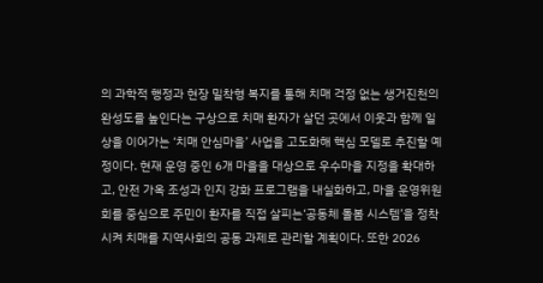의 과학적 행정과 현장 밀착형 복지를 통해 치매 걱정 없는 생거진천의 완성도를 높인다는 구상으로 치매 환자가 살던 곳에서 이웃과 함께 일상을 이어가는 ‘치매 안심마을’ 사업을 고도화해 핵심 모델로 추진할 예정이다. 현재 운영 중인 6개 마을을 대상으로 우수마을 지정을 확대하고, 안전 가옥 조성과 인지 강화 프로그램을 내실화하고, 마을 운영위원회를 중심으로 주민이 환자를 직접 살피는‘공동체 돌봄 시스템’을 정착시켜 치매를 지역사회의 공동 과제로 관리할 계획이다. 또한 2026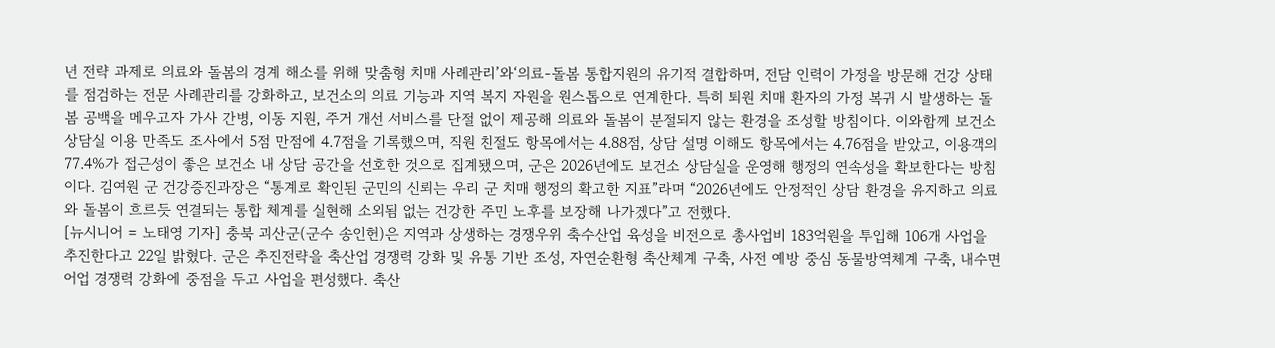년 전략 과제로 의료와 돌봄의 경계 해소를 위해 맞춤형 치매 사례관리’와‘의료-돌봄 통합지원의 유기적 결합하며, 전담 인력이 가정을 방문해 건강 상태를 점검하는 전문 사례관리를 강화하고, 보건소의 의료 기능과 지역 복지 자원을 원스톱으로 연계한다. 특히 퇴원 치매 환자의 가정 복귀 시 발생하는 돌봄 공백을 메우고자 가사 간병, 이동 지원, 주거 개선 서비스를 단절 없이 제공해 의료와 돌봄이 분절되지 않는 환경을 조성할 방침이다. 이와함께 보건소 상담실 이용 만족도 조사에서 5점 만점에 4.7점을 기록했으며, 직원 친절도 항목에서는 4.88점, 상담 설명 이해도 항목에서는 4.76점을 받았고, 이용객의 77.4%가 접근성이 좋은 보건소 내 상담 공간을 선호한 것으로 집계됐으며, 군은 2026년에도 보건소 상담실을 운영해 행정의 연속성을 확보한다는 방침이다. 김여원 군 건강증진과장은 “통계로 확인된 군민의 신뢰는 우리 군 치매 행정의 확고한 지표”라며 “2026년에도 안정적인 상담 환경을 유지하고 의료와 돌봄이 흐르듯 연결되는 통합 체계를 실현해 소외됨 없는 건강한 주민 노후를 보장해 나가겠다”고 전했다.
[뉴시니어 = 노태영 기자] 충북 괴산군(군수 송인헌)은 지역과 상생하는 경쟁우위 축수산업 육성을 비전으로 총사업비 183억원을 투입해 106개 사업을 추진한다고 22일 밝혔다. 군은 추진전략을 축산업 경쟁력 강화 및 유통 기반 조성, 자연순환형 축산체계 구축, 사전 예방 중심 동물방역체계 구축, 내수면어업 경쟁력 강화에 중점을 두고 사업을 편성했다. 축산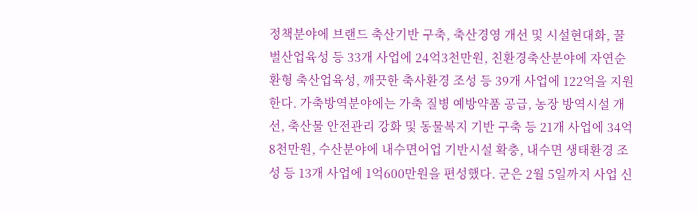정책분야에 브랜드 축산기반 구축, 축산경영 개선 및 시설현대화, 꿀벌산업육성 등 33개 사업에 24억3천만원, 친환경축산분야에 자연순환형 축산업육성, 깨끗한 축사환경 조성 등 39개 사업에 122억을 지원한다. 가축방역분야에는 가축 질병 예방약품 공급, 농장 방역시설 개선, 축산물 안전관리 강화 및 동물복지 기반 구축 등 21개 사업에 34억8천만원, 수산분야에 내수면어업 기반시설 확충, 내수면 생태환경 조성 등 13개 사업에 1억600만원을 편성했다. 군은 2월 5일까지 사업 신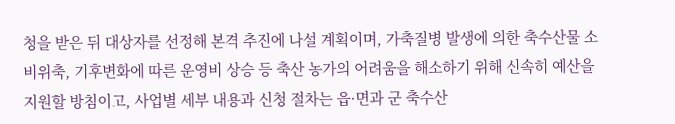청을 받은 뒤 대상자를 선정해 본격 추진에 나설 계획이며, 가축질병 발생에 의한 축수산물 소비위축, 기후변화에 따른 운영비 상승 등 축산 농가의 어려움을 해소하기 위해 신속히 예산을 지원할 방침이고, 사업별 세부 내용과 신청 절차는 읍·면과 군 축수산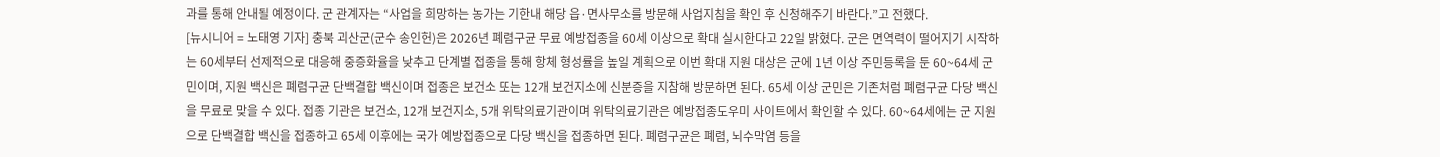과를 통해 안내될 예정이다. 군 관계자는 “사업을 희망하는 농가는 기한내 해당 읍·면사무소를 방문해 사업지침을 확인 후 신청해주기 바란다.”고 전했다.
[뉴시니어 = 노태영 기자] 충북 괴산군(군수 송인헌)은 2026년 폐렴구균 무료 예방접종을 60세 이상으로 확대 실시한다고 22일 밝혔다. 군은 면역력이 떨어지기 시작하는 60세부터 선제적으로 대응해 중증화율을 낮추고 단계별 접종을 통해 항체 형성률을 높일 계획으로 이번 확대 지원 대상은 군에 1년 이상 주민등록을 둔 60~64세 군민이며, 지원 백신은 폐렴구균 단백결합 백신이며 접종은 보건소 또는 12개 보건지소에 신분증을 지참해 방문하면 된다. 65세 이상 군민은 기존처럼 폐렴구균 다당 백신을 무료로 맞을 수 있다. 접종 기관은 보건소, 12개 보건지소, 5개 위탁의료기관이며 위탁의료기관은 예방접종도우미 사이트에서 확인할 수 있다. 60~64세에는 군 지원으로 단백결합 백신을 접종하고 65세 이후에는 국가 예방접종으로 다당 백신을 접종하면 된다. 폐렴구균은 폐렴, 뇌수막염 등을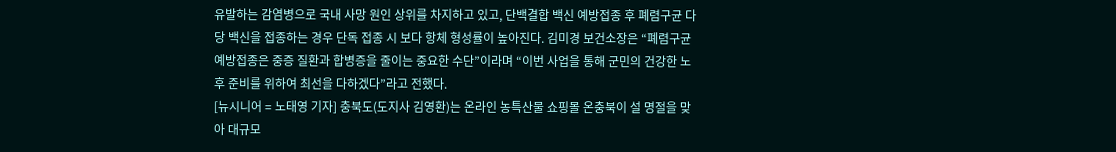유발하는 감염병으로 국내 사망 원인 상위를 차지하고 있고, 단백결합 백신 예방접종 후 폐렴구균 다당 백신을 접종하는 경우 단독 접종 시 보다 항체 형성률이 높아진다. 김미경 보건소장은 “폐렴구균 예방접종은 중증 질환과 합병증을 줄이는 중요한 수단”이라며 “이번 사업을 통해 군민의 건강한 노후 준비를 위하여 최선을 다하겠다”라고 전했다.
[뉴시니어 = 노태영 기자] 충북도(도지사 김영환)는 온라인 농특산물 쇼핑몰 온충북이 설 명절을 맞아 대규모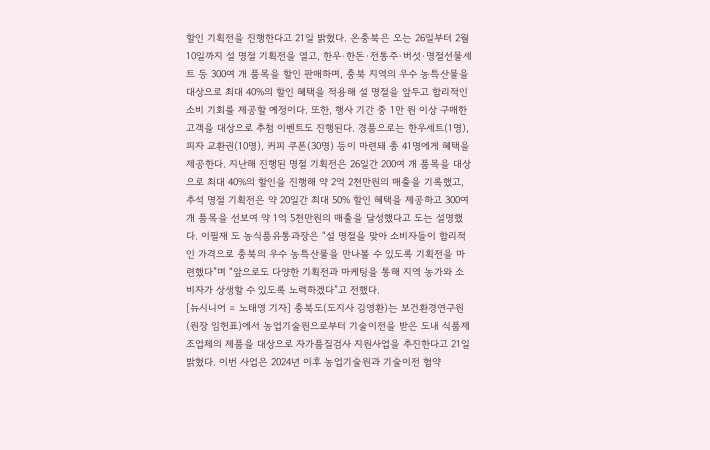할인 기획전을 진행한다고 21일 밝혔다. 온충북은 오는 26일부터 2월 10일까지 설 명절 기획전을 열고, 한우·한돈·전통주·버섯·명절선물세트 등 300여 개 품목을 할인 판매하며, 충북 지역의 우수 농특산물을 대상으로 최대 40%의 할인 혜택을 적용해 설 명절을 앞두고 합리적인 소비 기회를 제공할 예정이다. 또한, 행사 기간 중 1만 원 이상 구매한 고객을 대상으로 추첨 이벤트도 진행된다. 경품으로는 한우세트(1명), 피자 교환권(10명), 커피 쿠폰(30명) 등이 마련돼 총 41명에게 혜택을 제공한다. 지난해 진행된 명절 기획전은 26일간 200여 개 품목을 대상으로 최대 40%의 할인을 진행해 약 2억 2천만원의 매출을 기록했고, 추석 명절 기획전은 약 20일간 최대 50% 할인 혜택을 제공하고 300여 개 품목을 선보여 약 1억 5천만원의 매출을 달성했다고 도는 설명했다. 이필재 도 농식품유통과장은 “설 명절을 맞아 소비자들이 합리적인 가격으로 충북의 우수 농특산물을 만나볼 수 있도록 기획전을 마련했다”며 “앞으로도 다양한 기획전과 마케팅을 통해 지역 농가와 소비자가 상생할 수 있도록 노력하겠다”고 전했다.
[뉴시니어 = 노태영 기자] 충북도(도지사 김영환)는 보건환경연구원(원장 임헌표)에서 농업기술원으로부터 기술이전을 받은 도내 식품제조업체의 제품을 대상으로 자가품질검사 지원사업을 추진한다고 21일 밝혔다. 이번 사업은 2024년 이후 농업기술원과 기술이전 협약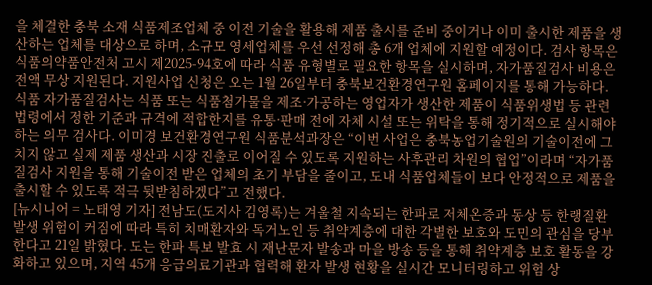을 체결한 충북 소재 식품제조업체 중 이전 기술을 활용해 제품 출시를 준비 중이거나 이미 출시한 제품을 생산하는 업체를 대상으로 하며, 소규모 영세업체를 우선 선정해 총 6개 업체에 지원할 예정이다. 검사 항목은 식품의약품안전처 고시 제2025-94호에 따라 식품 유형별로 필요한 항목을 실시하며, 자가품질검사 비용은 전액 무상 지원된다. 지원사업 신청은 오는 1월 26일부터 충북보건환경연구원 홈페이지를 통해 가능하다. 식품 자가품질검사는 식품 또는 식품첨가물을 제조·가공하는 영업자가 생산한 제품이 식품위생법 등 관련 법령에서 정한 기준과 규격에 적합한지를 유통·판매 전에 자체 시설 또는 위탁을 통해 정기적으로 실시해야 하는 의무 검사다. 이미경 보건환경연구원 식품분석과장은 “이번 사업은 충북농업기술원의 기술이전에 그치지 않고 실제 제품 생산과 시장 진출로 이어질 수 있도록 지원하는 사후관리 차원의 협업”이라며 “자가품질검사 지원을 통해 기술이전 받은 업체의 초기 부담을 줄이고, 도내 식품업체들이 보다 안정적으로 제품을 출시할 수 있도록 적극 뒷받침하겠다”고 전했다.
[뉴시니어 = 노태영 기자] 전남도(도지사 김영록)는 겨울철 지속되는 한파로 저체온증과 동상 등 한랭질환 발생 위험이 커짐에 따라 특히 치매환자와 독거노인 등 취약계층에 대한 각별한 보호와 도민의 관심을 당부한다고 21일 밝혔다. 도는 한파 특보 발효 시 재난문자 발송과 마을 방송 등을 통해 취약계층 보호 활동을 강화하고 있으며, 지역 45개 응급의료기관과 협력해 환자 발생 현황을 실시간 모니터링하고 위험 상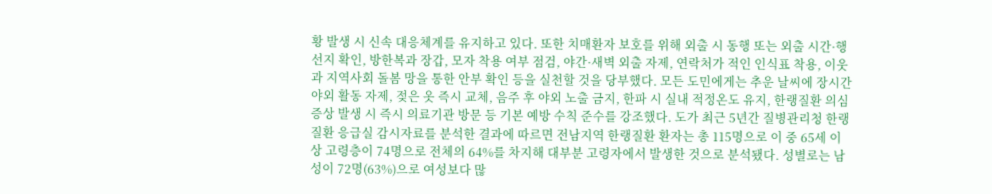황 발생 시 신속 대응체계를 유지하고 있다. 또한 치매환자 보호를 위해 외출 시 동행 또는 외출 시간·행선지 확인, 방한복과 장갑, 모자 착용 여부 점검, 야간·새벽 외출 자제, 연락처가 적인 인식표 착용, 이웃과 지역사회 돌봄 망을 통한 안부 확인 등을 실천할 것을 당부했다. 모든 도민에게는 추운 날씨에 장시간 야외 활동 자제, 젖은 옷 즉시 교체, 음주 후 야외 노출 금지, 한파 시 실내 적정온도 유지, 한랭질환 의심 증상 발생 시 즉시 의료기관 방문 등 기본 예방 수칙 준수를 강조했다. 도가 최근 5년간 질병관리청 한랭질환 응급실 감시자료를 분석한 결과에 따르면 전남지역 한랭질환 환자는 총 115명으로 이 중 65세 이상 고령층이 74명으로 전체의 64%를 차지해 대부분 고령자에서 발생한 것으로 분석됐다. 성별로는 남성이 72명(63%)으로 여성보다 많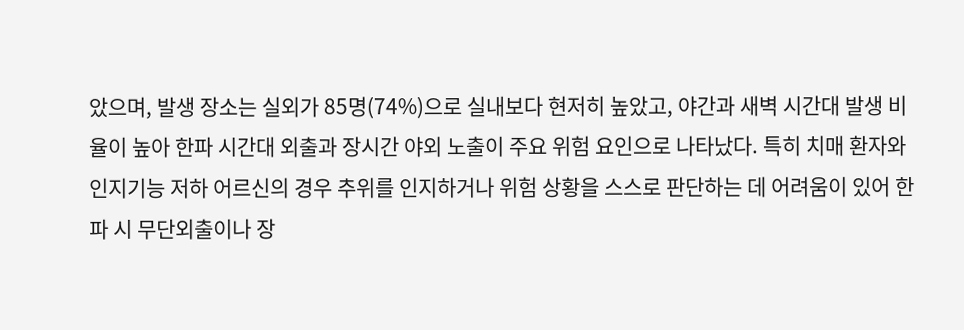았으며, 발생 장소는 실외가 85명(74%)으로 실내보다 현저히 높았고, 야간과 새벽 시간대 발생 비율이 높아 한파 시간대 외출과 장시간 야외 노출이 주요 위험 요인으로 나타났다. 특히 치매 환자와 인지기능 저하 어르신의 경우 추위를 인지하거나 위험 상황을 스스로 판단하는 데 어려움이 있어 한파 시 무단외출이나 장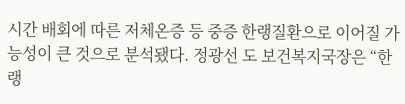시간 배회에 따른 저체온증 등 중증 한랭질환으로 이어질 가능성이 큰 것으로 분석됐다. 정광선 도 보건복지국장은 “한랭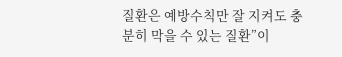질환은 예방수칙만 잘 지켜도 충분히 막을 수 있는 질환”이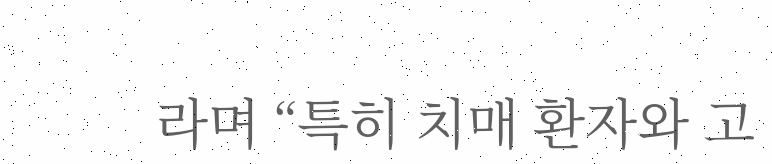라며 “특히 치매 환자와 고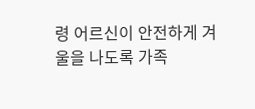령 어르신이 안전하게 겨울을 나도록 가족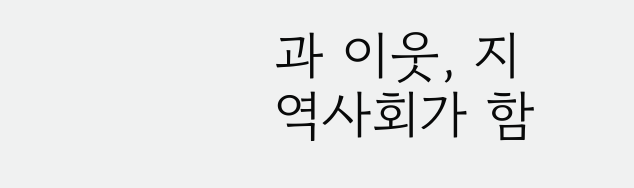과 이웃, 지역사회가 함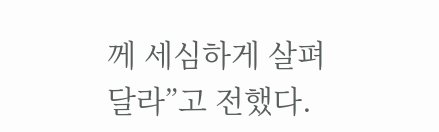께 세심하게 살펴달라”고 전했다.